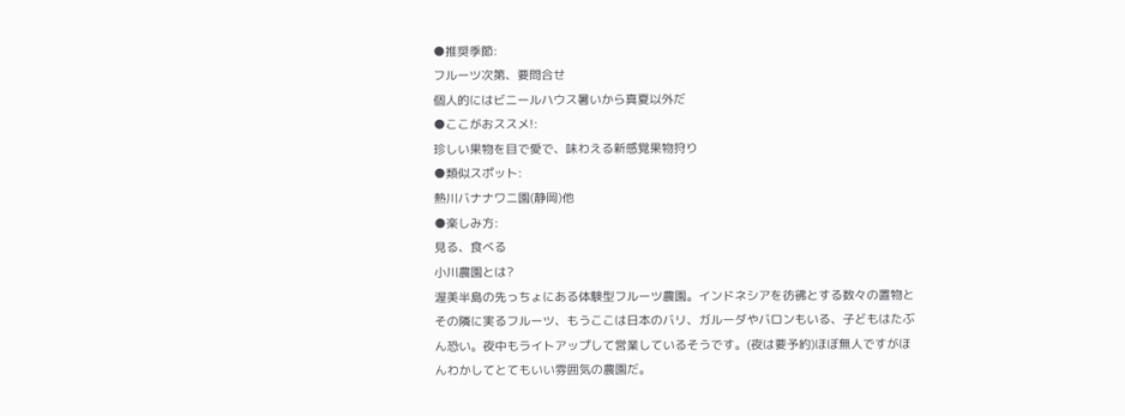●推奨季節:
フルーツ次第、要問合せ
個人的にはビニールハウス暑いから真夏以外だ
●ここがおススメ!:
珍しい果物を目で愛で、味わえる新感覚果物狩り
●類似スポット:
熱川バナナワニ園(静岡)他
●楽しみ方:
見る、食べる
小川農園とは?
渥美半島の先っちょにある体験型フルーツ農園。インドネシアを彷彿とする数々の置物とその隣に実るフルーツ、もうここは日本のバリ、ガルーダやバロンもいる、子どもはたぶん恐い。夜中もライトアップして営業しているそうです。(夜は要予約)ほぼ無人ですがほんわかしてとてもいい雰囲気の農園だ。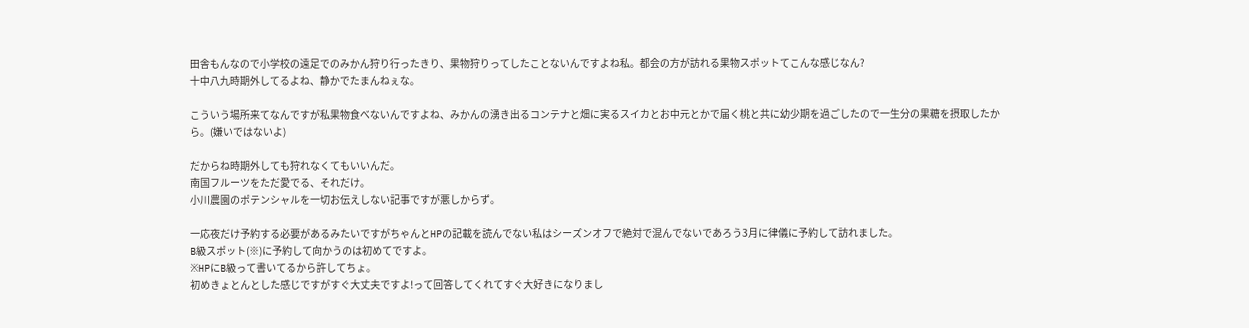田舎もんなので小学校の遠足でのみかん狩り行ったきり、果物狩りってしたことないんですよね私。都会の方が訪れる果物スポットてこんな感じなん?
十中八九時期外してるよね、静かでたまんねぇな。

こういう場所来てなんですが私果物食べないんですよね、みかんの湧き出るコンテナと畑に実るスイカとお中元とかで届く桃と共に幼少期を過ごしたので一生分の果糖を摂取したから。(嫌いではないよ)

だからね時期外しても狩れなくてもいいんだ。
南国フルーツをただ愛でる、それだけ。
小川農園のポテンシャルを一切お伝えしない記事ですが悪しからず。

一応夜だけ予約する必要があるみたいですがちゃんとHPの記載を読んでない私はシーズンオフで絶対で混んでないであろう3月に律儀に予約して訪れました。
B級スポット(※)に予約して向かうのは初めてですよ。
※HPにB級って書いてるから許してちょ。
初めきょとんとした感じですがすぐ大丈夫ですよ!って回答してくれてすぐ大好きになりまし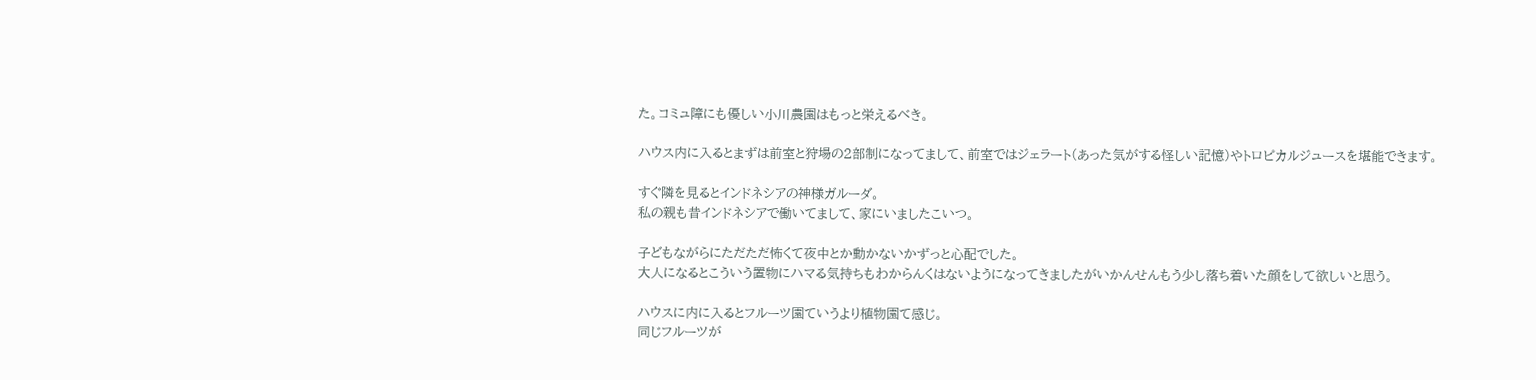た。コミュ障にも優しい小川農園はもっと栄えるべき。

ハウス内に入るとまずは前室と狩場の2部制になってまして、前室ではジェラート(あった気がする怪しい記憶)やトロピカルジュースを堪能できます。

すぐ隣を見るとインドネシアの神様ガルーダ。
私の親も昔インドネシアで働いてまして、家にいましたこいつ。

子どもながらにただただ怖くて夜中とか動かないかずっと心配でした。
大人になるとこういう置物にハマる気持ちもわからんくはないようになってきましたがいかんせんもう少し落ち着いた顔をして欲しいと思う。

ハウスに内に入るとフルーツ園ていうより植物園て感じ。
同じフルーツが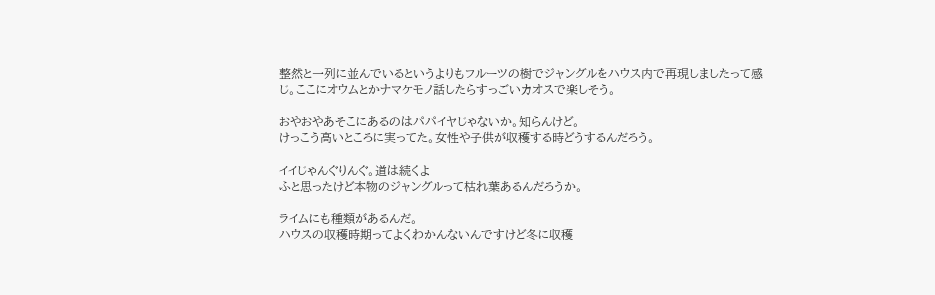整然と一列に並んでいるというよりもフルーツの樹でジャングルをハウス内で再現しましたって感じ。ここにオウムとかナマケモノ話したらすっごいカオスで楽しそう。

おやおやあそこにあるのはパパイヤじゃないか。知らんけど。
けっこう高いところに実ってた。女性や子供が収穫する時どうするんだろう。

イイじゃんぐりんぐ。道は続くよ
ふと思ったけど本物のジャングルって枯れ葉あるんだろうか。

ライムにも種類があるんだ。
ハウスの収穫時期ってよくわかんないんですけど冬に収穫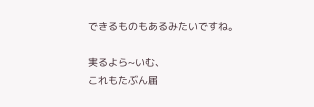できるものもあるみたいですね。

実るよら~いむ、
これもたぶん届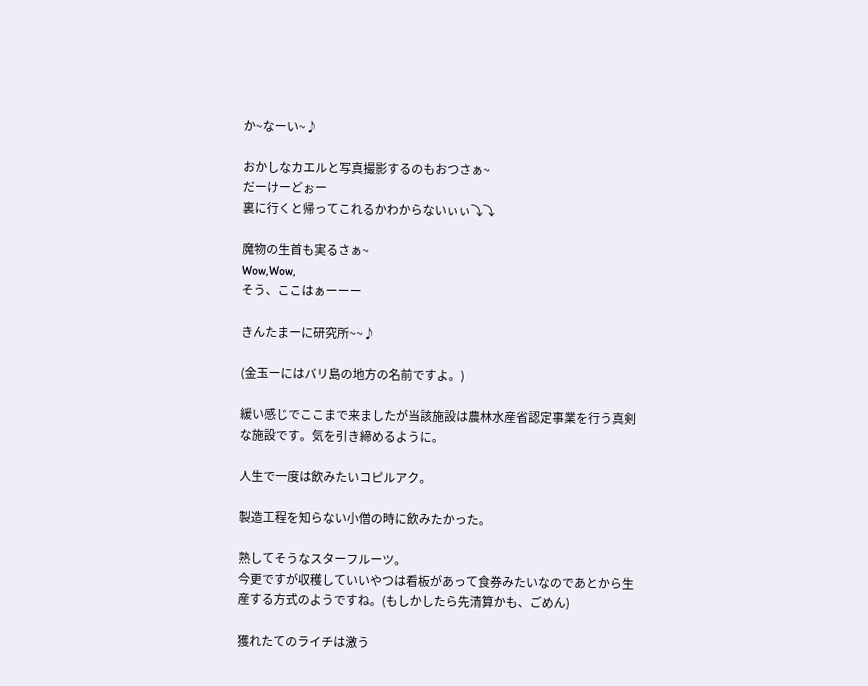か~なーい~♪

おかしなカエルと写真撮影するのもおつさぁ~
だーけーどぉー
裏に行くと帰ってこれるかわからないぃぃ⤵⤵

魔物の生首も実るさぁ~
Wow,Wow,
そう、ここはぁーーー

きんたまーに研究所~~♪

(金玉ーにはバリ島の地方の名前ですよ。)

緩い感じでここまで来ましたが当該施設は農林水産省認定事業を行う真剣な施設です。気を引き締めるように。

人生で一度は飲みたいコピルアク。

製造工程を知らない小僧の時に飲みたかった。

熟してそうなスターフルーツ。
今更ですが収穫していいやつは看板があって食券みたいなのであとから生産する方式のようですね。(もしかしたら先清算かも、ごめん)

獲れたてのライチは激う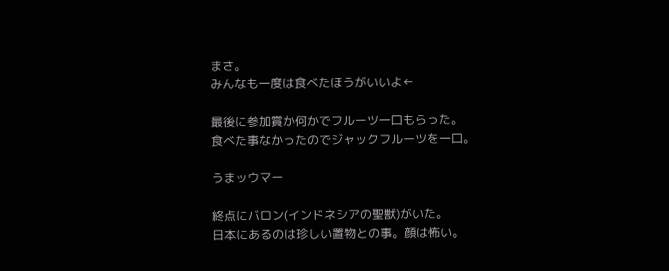まさ。
みんなも一度は食べたほうがいいよ←

最後に参加賞か何かでフルーツ一口もらった。
食べた事なかったのでジャックフルーツを一口。

うまッウマー

終点にバロン(インドネシアの聖獣)がいた。
日本にあるのは珍しい置物との事。顔は怖い。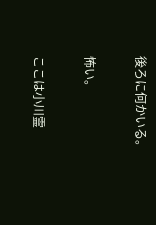後ろに何かいる。

怖い。

ここは小川霊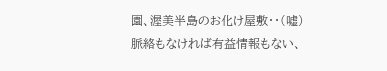園、渥美半島のお化け屋敷・・(嘘)
脈絡もなければ有益情報もない、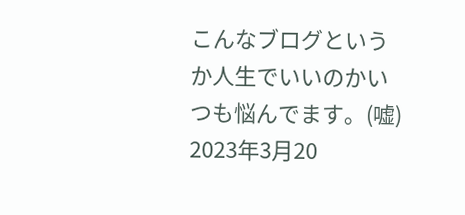こんなブログというか人生でいいのかいつも悩んでます。(嘘)
2023年3月20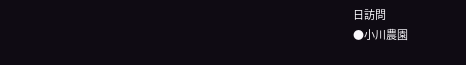日訪問
●小川農園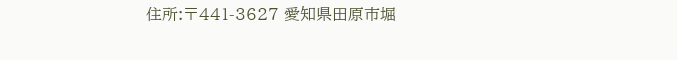住所:〒441-3627 愛知県田原市堀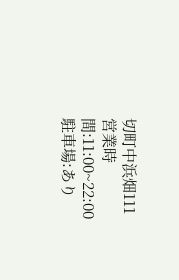切町中浜畑111
営業時間:11:00~22:00
駐車場:あり